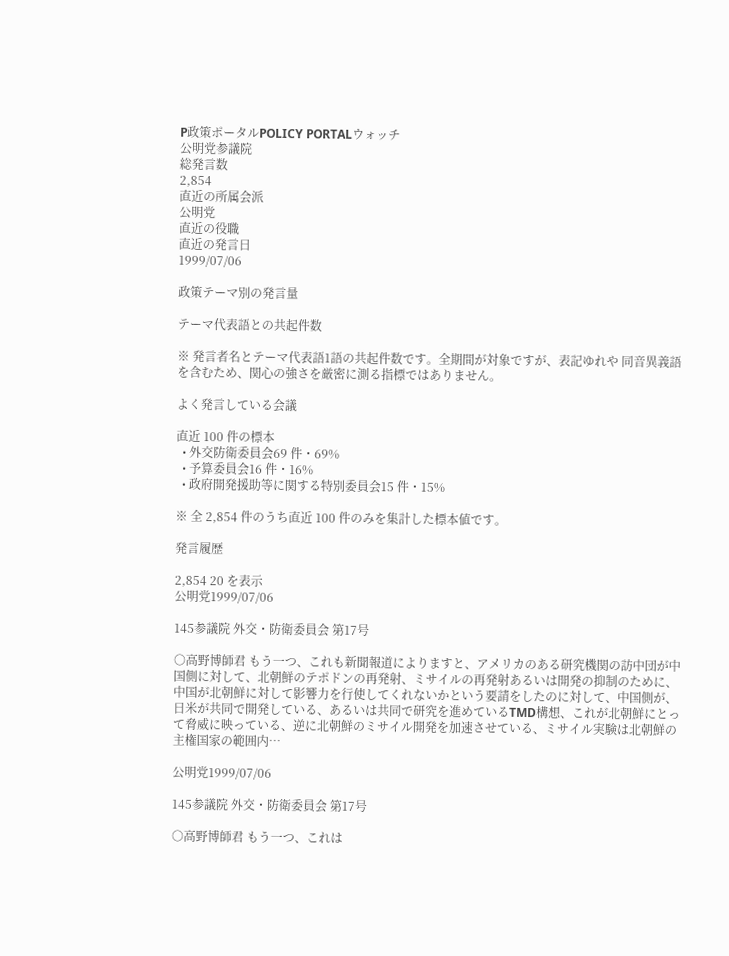P政策ポータルPOLICY PORTALウォッチ
公明党参議院
総発言数
2,854
直近の所属会派
公明党
直近の役職
直近の発言日
1999/07/06

政策テーマ別の発言量

テーマ代表語との共起件数

※ 発言者名とテーマ代表語1語の共起件数です。全期間が対象ですが、表記ゆれや 同音異義語を含むため、関心の強さを厳密に測る指標ではありません。

よく発言している会議

直近 100 件の標本
  • 外交防衛委員会69 件・69%
  • 予算委員会16 件・16%
  • 政府開発援助等に関する特別委員会15 件・15%

※ 全 2,854 件のうち直近 100 件のみを集計した標本値です。

発言履歴

2,854 20 を表示
公明党1999/07/06

145参議院 外交・防衛委員会 第17号

○高野博師君 もう一つ、これも新聞報道によりますと、アメリカのある研究機関の訪中団が中国側に対して、北朝鮮のテポドンの再発射、ミサイルの再発射あるいは開発の抑制のために、中国が北朝鮮に対して影響力を行使してくれないかという要請をしたのに対して、中国側が、日米が共同で開発している、あるいは共同で研究を進めているTMD構想、これが北朝鮮にとって脅威に映っている、逆に北朝鮮のミサイル開発を加速させている、ミサイル実験は北朝鮮の主権国家の範囲内…

公明党1999/07/06

145参議院 外交・防衛委員会 第17号

○高野博師君 もう一つ、これは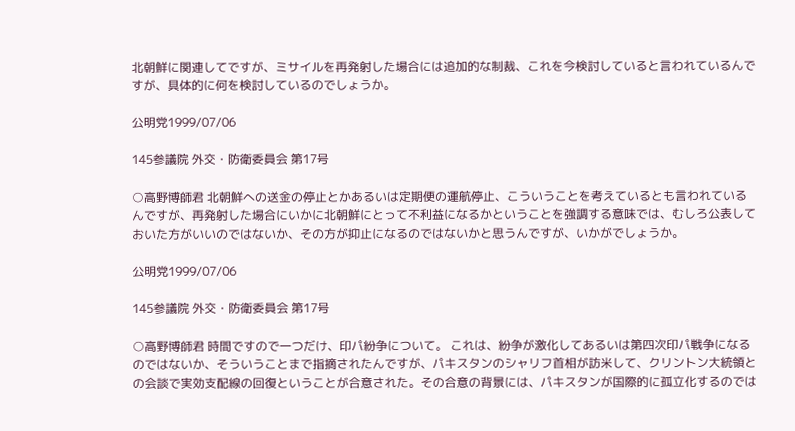北朝鮮に関連してですが、ミサイルを再発射した場合には追加的な制裁、これを今検討していると言われているんですが、具体的に何を検討しているのでしょうか。

公明党1999/07/06

145参議院 外交・防衛委員会 第17号

○高野博師君 北朝鮮への送金の停止とかあるいは定期便の運航停止、こういうことを考えているとも言われているんですが、再発射した場合にいかに北朝鮮にとって不利益になるかということを強調する意味では、むしろ公表しておいた方がいいのではないか、その方が抑止になるのではないかと思うんですが、いかがでしょうか。

公明党1999/07/06

145参議院 外交・防衛委員会 第17号

○高野博師君 時間ですので一つだけ、印パ紛争について。 これは、紛争が激化してあるいは第四次印パ戦争になるのではないか、そういうことまで指摘されたんですが、パキスタンのシャリフ首相が訪米して、クリントン大統領との会談で実効支配線の回復ということが合意された。その合意の背景には、パキスタンが国際的に孤立化するのでは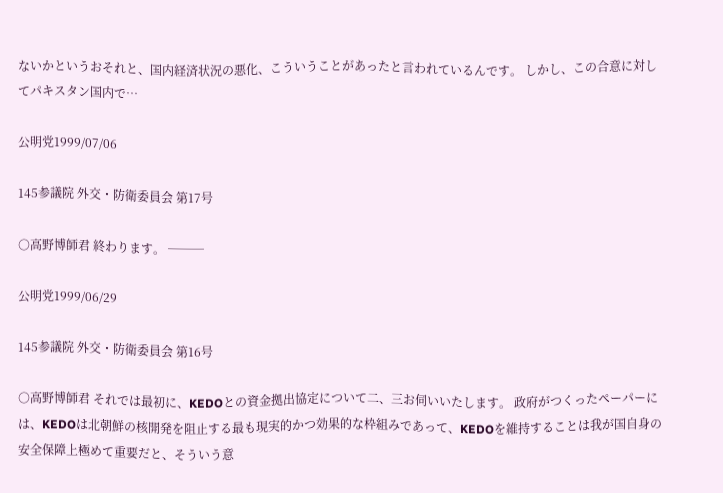ないかというおそれと、国内経済状況の悪化、こういうことがあったと言われているんです。 しかし、この合意に対してパキスタン国内で…

公明党1999/07/06

145参議院 外交・防衛委員会 第17号

○高野博師君 終わります。 ───

公明党1999/06/29

145参議院 外交・防衛委員会 第16号

○高野博師君 それでは最初に、KEDOとの資金拠出協定について二、三お伺いいたします。 政府がつくったペーパーには、KEDOは北朝鮮の核開発を阻止する最も現実的かつ効果的な枠組みであって、KEDOを維持することは我が国自身の安全保障上極めて重要だと、そういう意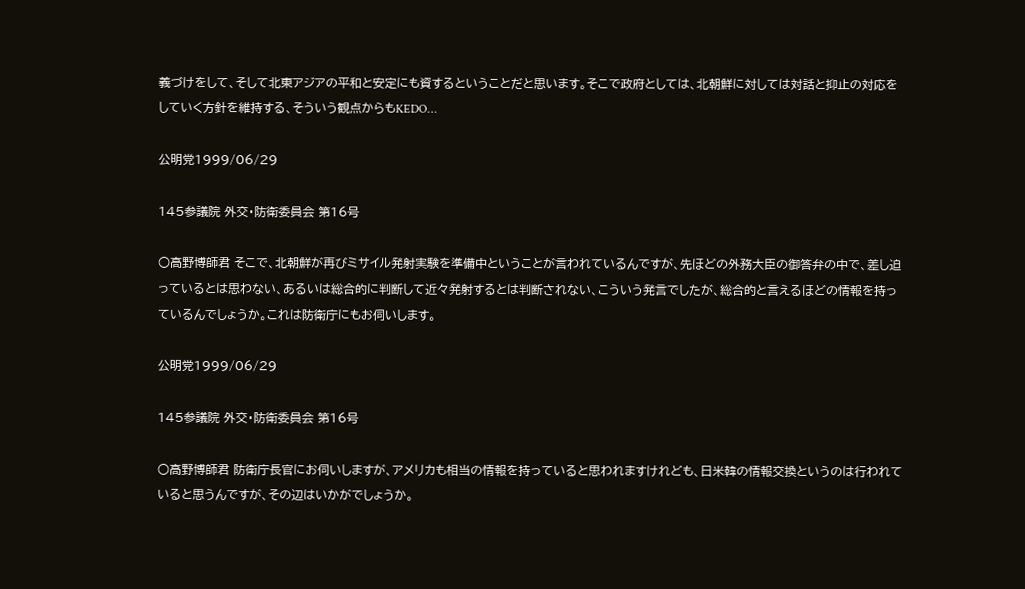義づけをして、そして北東アジアの平和と安定にも資するということだと思います。そこで政府としては、北朝鮮に対しては対話と抑止の対応をしていく方針を維持する、そういう観点からもKEDO…

公明党1999/06/29

145参議院 外交・防衛委員会 第16号

○高野博師君 そこで、北朝鮮が再びミサイル発射実験を準備中ということが言われているんですが、先ほどの外務大臣の御答弁の中で、差し迫っているとは思わない、あるいは総合的に判断して近々発射するとは判断されない、こういう発言でしたが、総合的と言えるほどの情報を持っているんでしょうか。これは防衛庁にもお伺いします。

公明党1999/06/29

145参議院 外交・防衛委員会 第16号

○高野博師君 防衛庁長官にお伺いしますが、アメリカも相当の情報を持っていると思われますけれども、日米韓の情報交換というのは行われていると思うんですが、その辺はいかがでしょうか。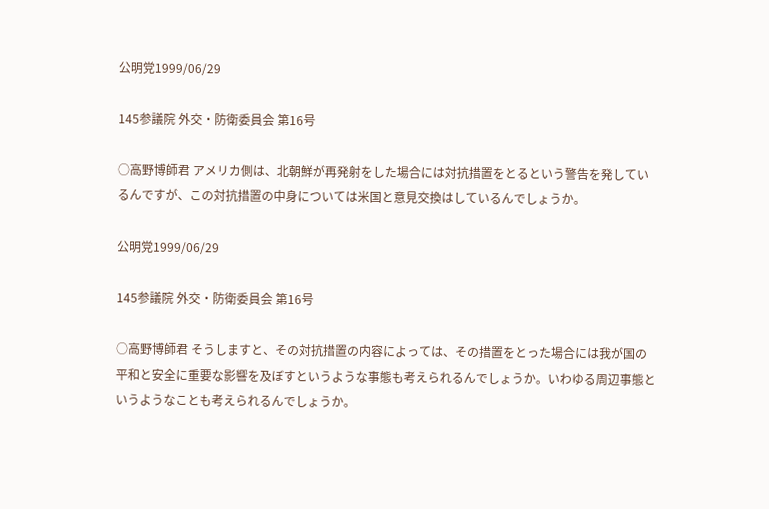公明党1999/06/29

145参議院 外交・防衛委員会 第16号

○高野博師君 アメリカ側は、北朝鮮が再発射をした場合には対抗措置をとるという警告を発しているんですが、この対抗措置の中身については米国と意見交換はしているんでしょうか。

公明党1999/06/29

145参議院 外交・防衛委員会 第16号

○高野博師君 そうしますと、その対抗措置の内容によっては、その措置をとった場合には我が国の平和と安全に重要な影響を及ぼすというような事態も考えられるんでしょうか。いわゆる周辺事態というようなことも考えられるんでしょうか。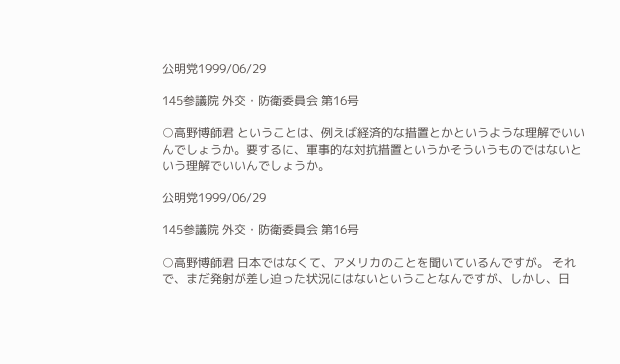公明党1999/06/29

145参議院 外交・防衛委員会 第16号

○高野博師君 ということは、例えば経済的な措置とかというような理解でいいんでしょうか。要するに、軍事的な対抗措置というかそういうものではないという理解でいいんでしょうか。

公明党1999/06/29

145参議院 外交・防衛委員会 第16号

○高野博師君 日本ではなくて、アメリカのことを聞いているんですが。 それで、まだ発射が差し迫った状況にはないということなんですが、しかし、日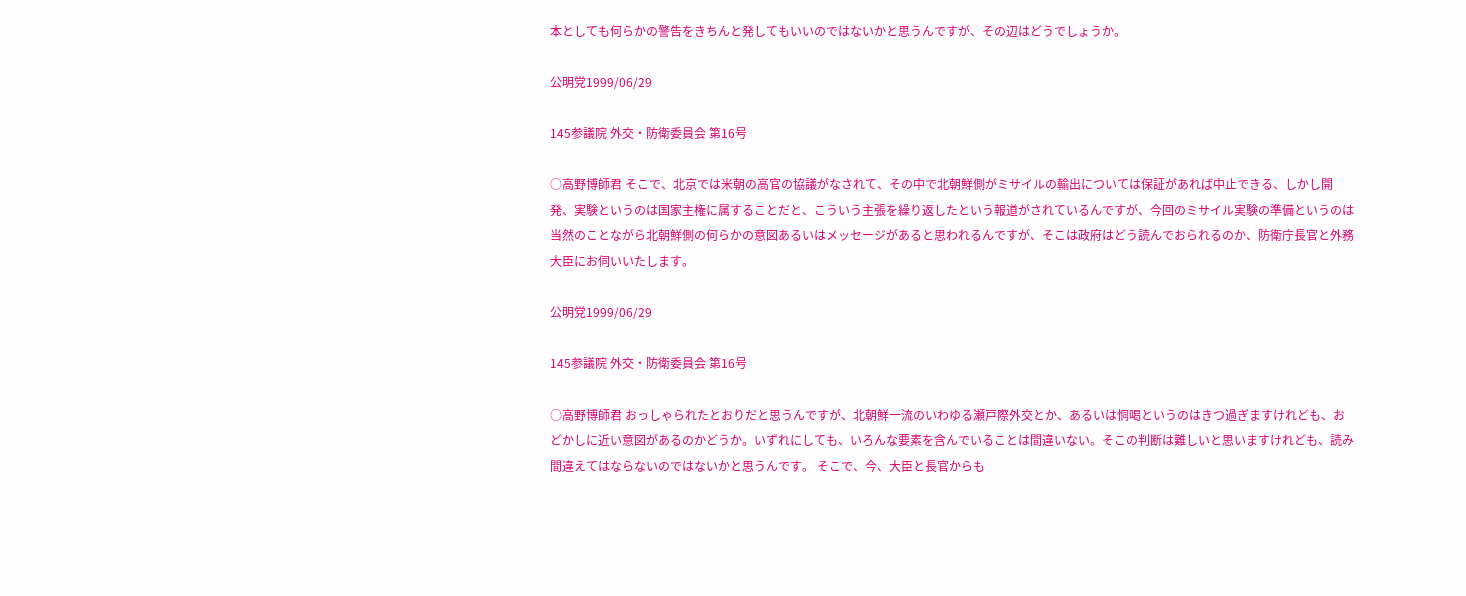本としても何らかの警告をきちんと発してもいいのではないかと思うんですが、その辺はどうでしょうか。

公明党1999/06/29

145参議院 外交・防衛委員会 第16号

○高野博師君 そこで、北京では米朝の高官の協議がなされて、その中で北朝鮮側がミサイルの輸出については保証があれば中止できる、しかし開発、実験というのは国家主権に属することだと、こういう主張を繰り返したという報道がされているんですが、今回のミサイル実験の準備というのは当然のことながら北朝鮮側の何らかの意図あるいはメッセージがあると思われるんですが、そこは政府はどう読んでおられるのか、防衛庁長官と外務大臣にお伺いいたします。

公明党1999/06/29

145参議院 外交・防衛委員会 第16号

○高野博師君 おっしゃられたとおりだと思うんですが、北朝鮮一流のいわゆる瀬戸際外交とか、あるいは恫喝というのはきつ過ぎますけれども、おどかしに近い意図があるのかどうか。いずれにしても、いろんな要素を含んでいることは間違いない。そこの判断は難しいと思いますけれども、読み間違えてはならないのではないかと思うんです。 そこで、今、大臣と長官からも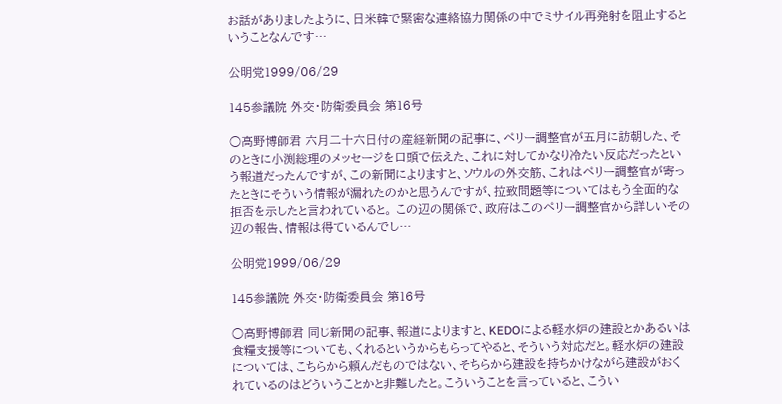お話がありましたように、日米韓で緊密な連絡協力関係の中でミサイル再発射を阻止するということなんです…

公明党1999/06/29

145参議院 外交・防衛委員会 第16号

○高野博師君 六月二十六日付の産経新聞の記事に、ペリー調整官が五月に訪朝した、そのときに小渕総理のメッセージを口頭で伝えた、これに対してかなり冷たい反応だったという報道だったんですが、この新聞によりますと、ソウルの外交筋、これはペリー調整官が寄ったときにそういう情報が漏れたのかと思うんですが、拉致問題等についてはもう全面的な拒否を示したと言われていると。 この辺の関係で、政府はこのペリー調整官から詳しいその辺の報告、情報は得ているんでし…

公明党1999/06/29

145参議院 外交・防衛委員会 第16号

○高野博師君 同じ新聞の記事、報道によりますと、KEDOによる軽水炉の建設とかあるいは食糧支援等についても、くれるというからもらってやると、そういう対応だと。軽水炉の建設については、こちらから頼んだものではない、そちらから建設を持ちかけながら建設がおくれているのはどういうことかと非難したと。こういうことを言っていると、こうい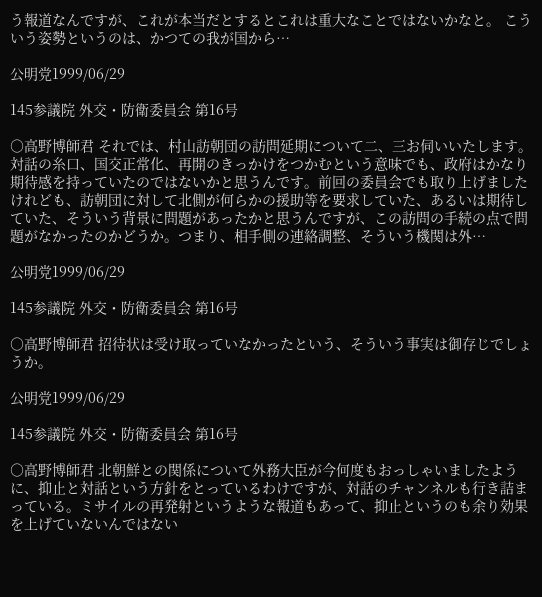う報道なんですが、これが本当だとするとこれは重大なことではないかなと。 こういう姿勢というのは、かつての我が国から…

公明党1999/06/29

145参議院 外交・防衛委員会 第16号

○高野博師君 それでは、村山訪朝団の訪問延期について二、三お伺いいたします。 対話の糸口、国交正常化、再開のきっかけをつかむという意味でも、政府はかなり期待感を持っていたのではないかと思うんです。前回の委員会でも取り上げましたけれども、訪朝団に対して北側が何らかの援助等を要求していた、あるいは期待していた、そういう背景に問題があったかと思うんですが、この訪問の手続の点で問題がなかったのかどうか。つまり、相手側の連絡調整、そういう機関は外…

公明党1999/06/29

145参議院 外交・防衛委員会 第16号

○高野博師君 招待状は受け取っていなかったという、そういう事実は御存じでしょうか。

公明党1999/06/29

145参議院 外交・防衛委員会 第16号

○高野博師君 北朝鮮との関係について外務大臣が今何度もおっしゃいましたように、抑止と対話という方針をとっているわけですが、対話のチャンネルも行き詰まっている。ミサイルの再発射というような報道もあって、抑止というのも余り効果を上げていないんではない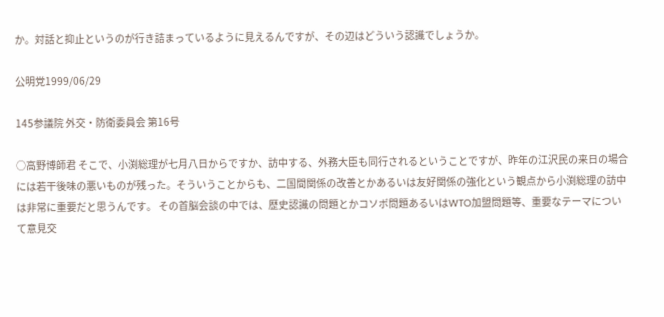か。対話と抑止というのが行き詰まっているように見えるんですが、その辺はどういう認識でしょうか。

公明党1999/06/29

145参議院 外交・防衛委員会 第16号

○高野博師君 そこで、小渕総理が七月八日からですか、訪中する、外務大臣も同行されるということですが、昨年の江沢民の来日の場合には若干後味の悪いものが残った。そういうことからも、二国間関係の改善とかあるいは友好関係の強化という観点から小渕総理の訪中は非常に重要だと思うんです。 その首脳会談の中では、歴史認識の問題とかコソボ問題あるいはWTO加盟問題等、重要なテーマについて意見交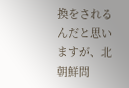換をされるんだと思いますが、北朝鮮問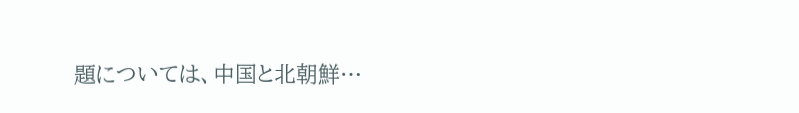題については、中国と北朝鮮…